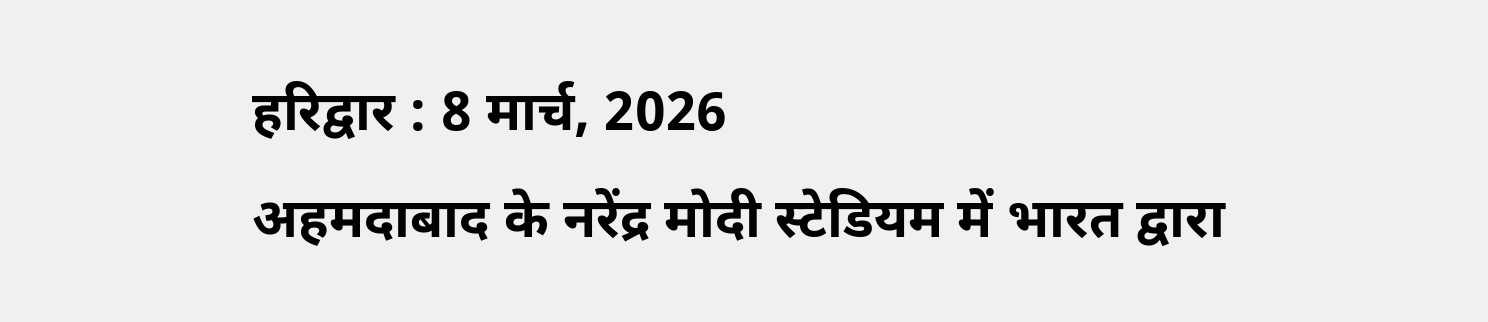हरिद्वार : 8 मार्च, 2026
अहमदाबाद के नरेंद्र मोदी स्टेडियम में भारत द्वारा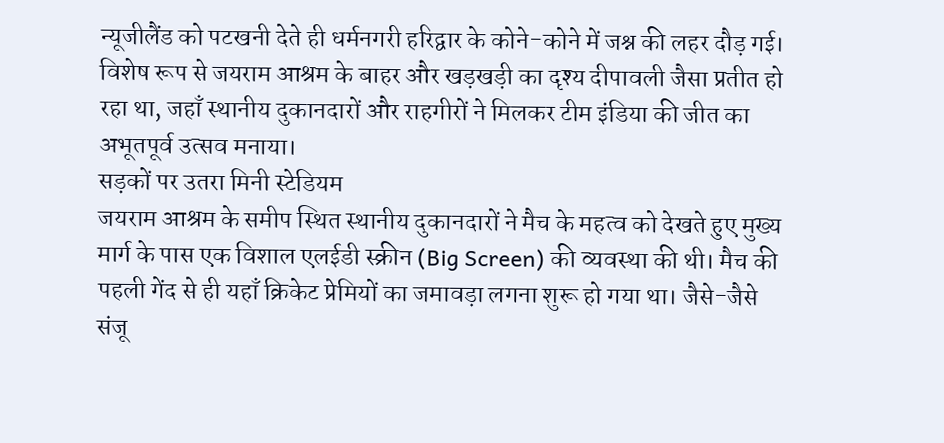न्यूजीलैंड को पटखनी देते ही धर्मनगरी हरिद्वार के कोने-कोने में जश्न की लहर दौड़ गई। विशेष रूप से जयराम आश्रम के बाहर और खड़खड़ी का दृश्य दीपावली जैसा प्रतीत हो रहा था, जहाँ स्थानीय दुकानदारों और राहगीरों ने मिलकर टीम इंडिया की जीत का अभूतपूर्व उत्सव मनाया।
सड़कों पर उतरा मिनी स्टेडियम
जयराम आश्रम के समीप स्थित स्थानीय दुकानदारों ने मैच के महत्व को देखते हुए मुख्य मार्ग के पास एक विशाल एलईडी स्क्रीन (Big Screen) की व्यवस्था की थी। मैच की पहली गेंद से ही यहाँ क्रिकेट प्रेमियों का जमावड़ा लगना शुरू हो गया था। जैसे-जैसे संजू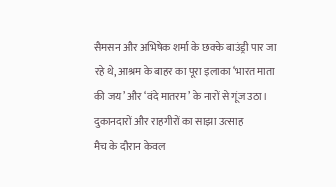सैमसन और अभिषेक शर्मा के छक्के बाउंड्री पार जा रहे थे, आश्रम के बाहर का पूरा इलाका ‘भारत माता की जय’ और ‘वंदे मातरम’ के नारों से गूंज उठा।
दुकानदारों और राहगीरों का साझा उत्साह
मैच के दौरान केवल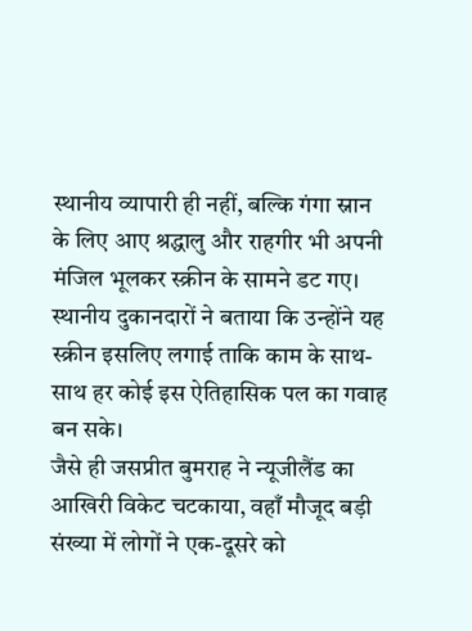स्थानीय व्यापारी ही नहीं, बल्कि गंगा स्नान के लिए आए श्रद्धालु और राहगीर भी अपनी मंजिल भूलकर स्क्रीन के सामने डट गए। स्थानीय दुकानदारों ने बताया कि उन्होंने यह स्क्रीन इसलिए लगाई ताकि काम के साथ-साथ हर कोई इस ऐतिहासिक पल का गवाह बन सके।
जैसे ही जसप्रीत बुमराह ने न्यूजीलैंड का आखिरी विकेट चटकाया, वहाँ मौजूद बड़ी संख्या में लोगों ने एक-दूसरे को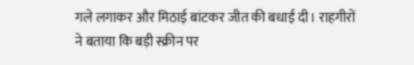गले लगाकर और मिठाई बांटकर जीत की बधाई दी। राहगीरों ने बताया कि बड़ी स्क्रीन पर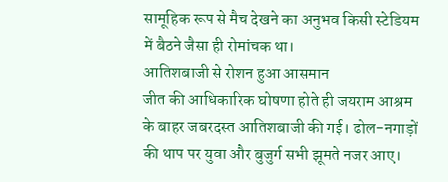सामूहिक रूप से मैच देखने का अनुभव किसी स्टेडियम में बैठने जैसा ही रोमांचक था।
आतिशबाजी से रोशन हुआ आसमान
जीत की आधिकारिक घोषणा होते ही जयराम आश्रम के बाहर जबरदस्त आतिशबाजी की गई। ढोल-नगाड़ों की थाप पर युवा और बुजुर्ग सभी झूमते नजर आए।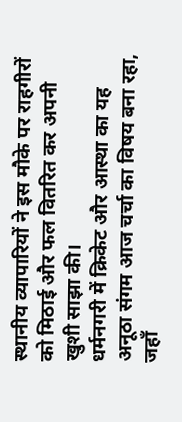स्थानीय व्यापारियों ने इस मौके पर राहगीरों को मिठाई और फल वितरित कर अपनी खुशी साझा की।
धर्मनगरी में क्रिकेट और आस्था का यह अनूठा संगम आज चर्चा का विषय बना रहा, जहाँ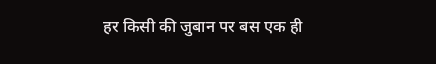हर किसी की जुबान पर बस एक ही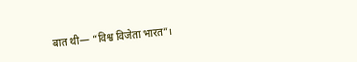बात थी— “विश्व विजेता भारत”।